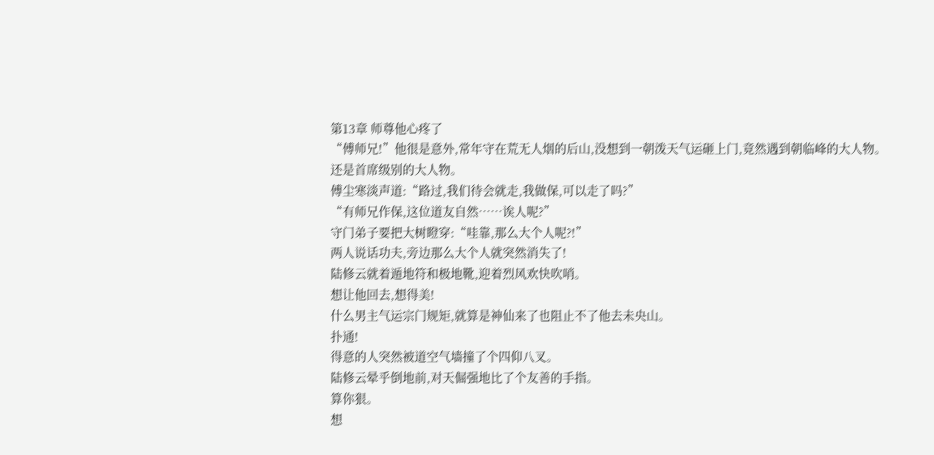第13章 师尊他心疼了
“傅师兄!”他很是意外,常年守在荒无人烟的后山,没想到一朝泼天气运砸上门,竟然遇到朝临峰的大人物。
还是首席级别的大人物。
傅尘寒淡声道:“路过,我们待会就走,我做保,可以走了吗?”
“有师兄作保,这位道友自然……诶人呢?”
守门弟子要把大树瞪穿:“哇靠,那么大个人呢?!”
两人说话功夫,旁边那么大个人就突然消失了!
陆修云就着遁地符和极地靴,迎着烈风欢快吹哨。
想让他回去,想得美!
什么男主气运宗门规矩,就算是神仙来了也阻止不了他去未央山。
扑通!
得意的人突然被道空气墙撞了个四仰八叉。
陆修云晕乎倒地前,对天倔强地比了个友善的手指。
算你狠。
想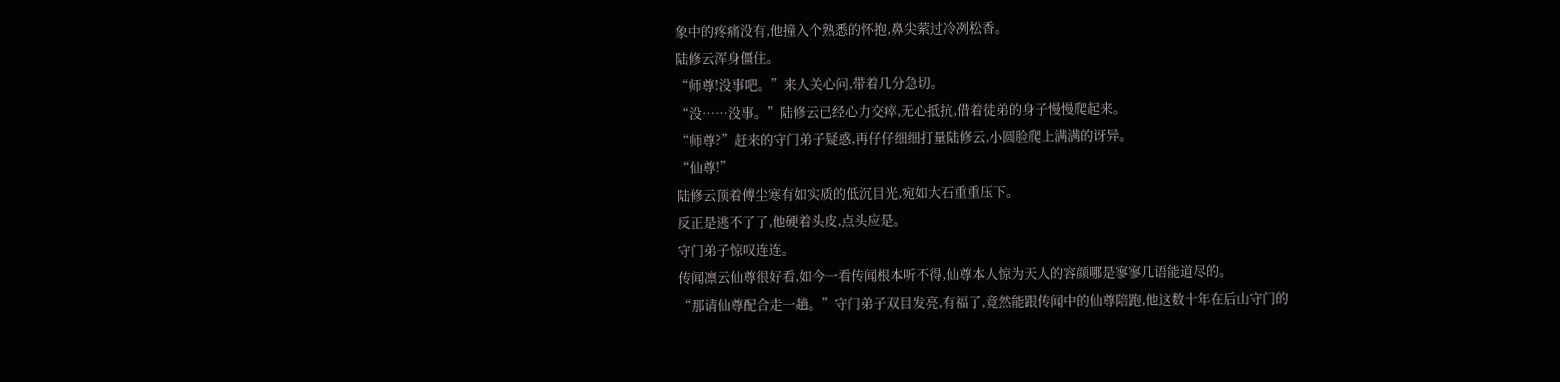象中的疼痛没有,他撞入个熟悉的怀抱,鼻尖萦过冷冽松香。
陆修云浑身僵住。
“师尊!没事吧。”来人关心问,带着几分急切。
“没……没事。”陆修云已经心力交瘁,无心抵抗,借着徒弟的身子慢慢爬起来。
“师尊?”赶来的守门弟子疑惑,再仔仔细细打量陆修云,小圆脸爬上满满的讶异。
“仙尊!”
陆修云顶着傅尘寒有如实质的低沉目光,宛如大石重重压下。
反正是逃不了了,他硬着头皮,点头应是。
守门弟子惊叹连连。
传闻凛云仙尊很好看,如今一看传闻根本听不得,仙尊本人惊为天人的容颜哪是寥寥几语能道尽的。
“那请仙尊配合走一趟。”守门弟子双目发亮,有福了,竟然能跟传闻中的仙尊陪跑,他这数十年在后山守门的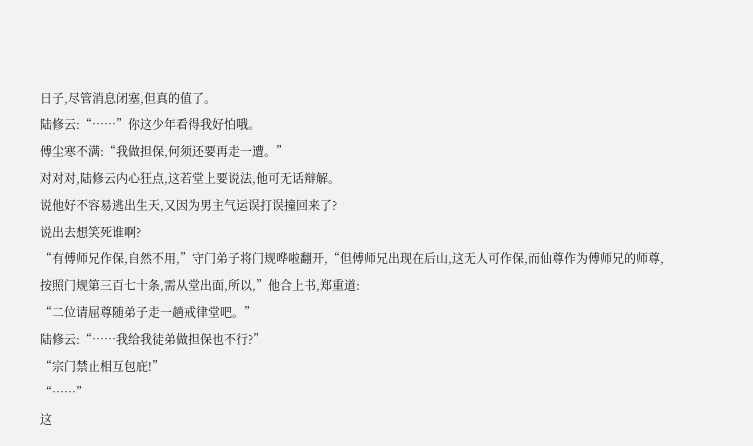日子,尽管消息闭塞,但真的值了。
陆修云:“……”你这少年看得我好怕哦。
傅尘寒不满:“我做担保,何须还要再走一遭。”
对对对,陆修云内心狂点,这若堂上要说法,他可无话辩解。
说他好不容易逃出生天,又因为男主气运误打误撞回来了?
说出去想笑死谁啊?
“有傅师兄作保,自然不用,”守门弟子将门规哗啦翻开,“但傅师兄出现在后山,这无人可作保,而仙尊作为傅师兄的师尊,按照门规第三百七十条,需从堂出面,所以,”他合上书,郑重道:
“二位请屈尊随弟子走一趟戒律堂吧。”
陆修云:“……我给我徒弟做担保也不行?”
“宗门禁止相互包庇!”
“……”
这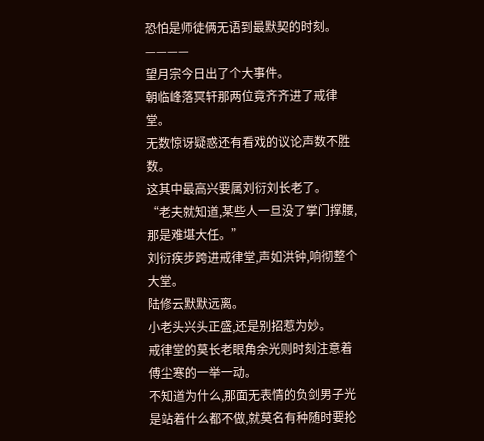恐怕是师徒俩无语到最默契的时刻。
————
望月宗今日出了个大事件。
朝临峰落冥轩那两位竟齐齐进了戒律堂。
无数惊讶疑惑还有看戏的议论声数不胜数。
这其中最高兴要属刘衍刘长老了。
“老夫就知道,某些人一旦没了掌门撑腰,那是难堪大任。”
刘衍疾步跨进戒律堂,声如洪钟,响彻整个大堂。
陆修云默默远离。
小老头兴头正盛,还是别招惹为妙。
戒律堂的莫长老眼角余光则时刻注意着傅尘寒的一举一动。
不知道为什么,那面无表情的负剑男子光是站着什么都不做,就莫名有种随时要抡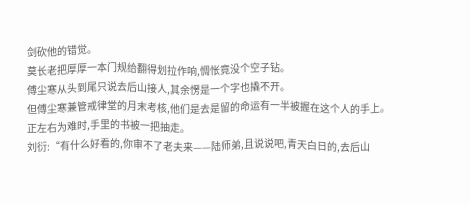剑砍他的错觉。
莫长老把厚厚一本门规给翻得划拉作响,惆怅竟没个空子钻。
傅尘寒从头到尾只说去后山接人,其余愣是一个字也撬不开。
但傅尘寒兼管戒律堂的月末考核,他们是去是留的命运有一半被握在这个人的手上。
正左右为难时,手里的书被一把抽走。
刘衍:“有什么好看的,你审不了老夫来——陆师弟,且说说吧,青天白日的,去后山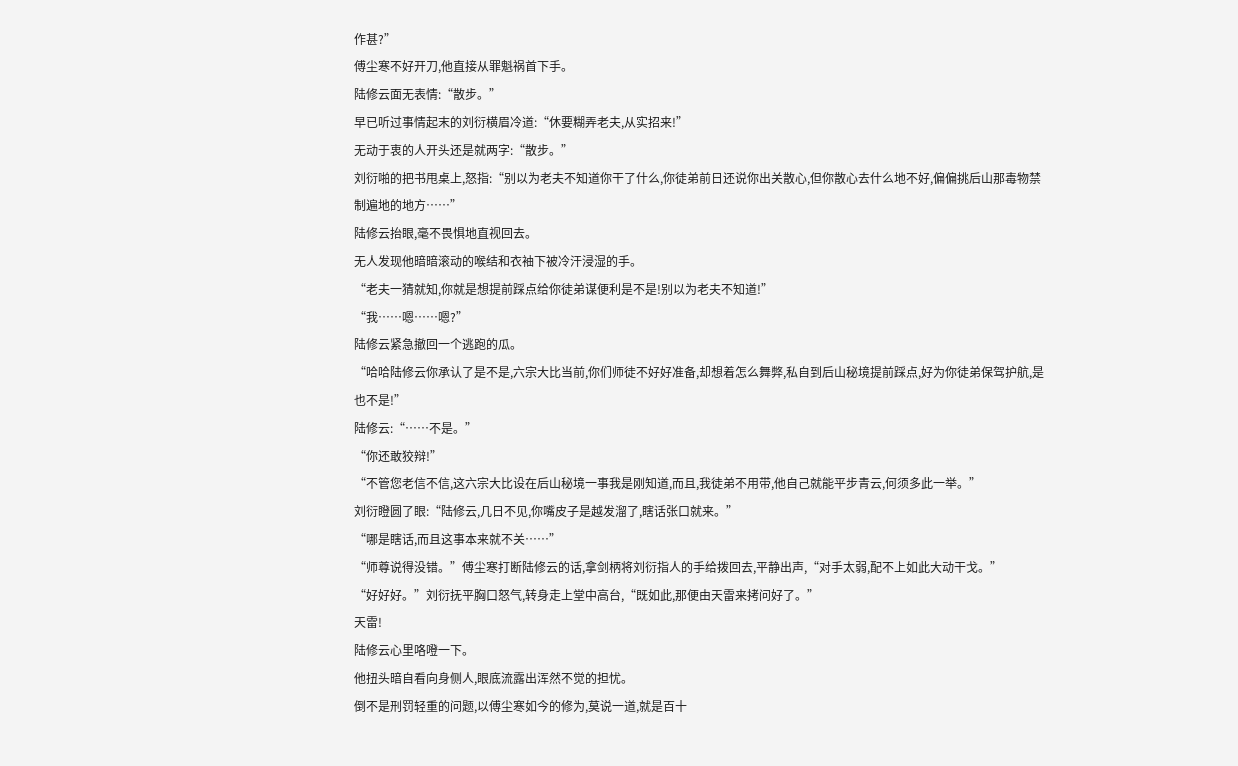作甚?”
傅尘寒不好开刀,他直接从罪魁祸首下手。
陆修云面无表情:“散步。”
早已听过事情起末的刘衍横眉冷道:“休要糊弄老夫,从实招来!”
无动于衷的人开头还是就两字:“散步。”
刘衍啪的把书甩桌上,怒指:“别以为老夫不知道你干了什么,你徒弟前日还说你出关散心,但你散心去什么地不好,偏偏挑后山那毒物禁制遍地的地方……”
陆修云抬眼,毫不畏惧地直视回去。
无人发现他暗暗滚动的喉结和衣袖下被冷汗浸湿的手。
“老夫一猜就知,你就是想提前踩点给你徒弟谋便利是不是!别以为老夫不知道!”
“我……嗯……嗯?”
陆修云紧急撤回一个逃跑的瓜。
“哈哈陆修云你承认了是不是,六宗大比当前,你们师徒不好好准备,却想着怎么舞弊,私自到后山秘境提前踩点,好为你徒弟保驾护航,是也不是!”
陆修云:“……不是。”
“你还敢狡辩!”
“不管您老信不信,这六宗大比设在后山秘境一事我是刚知道,而且,我徒弟不用带,他自己就能平步青云,何须多此一举。”
刘衍瞪圆了眼:“陆修云,几日不见,你嘴皮子是越发溜了,瞎话张口就来。”
“哪是瞎话,而且这事本来就不关……”
“师尊说得没错。”傅尘寒打断陆修云的话,拿剑柄将刘衍指人的手给拨回去,平静出声,“对手太弱,配不上如此大动干戈。”
“好好好。”刘衍抚平胸口怒气,转身走上堂中高台,“既如此,那便由天雷来拷问好了。”
天雷!
陆修云心里咯噔一下。
他扭头暗自看向身侧人,眼底流露出浑然不觉的担忧。
倒不是刑罚轻重的问题,以傅尘寒如今的修为,莫说一道,就是百十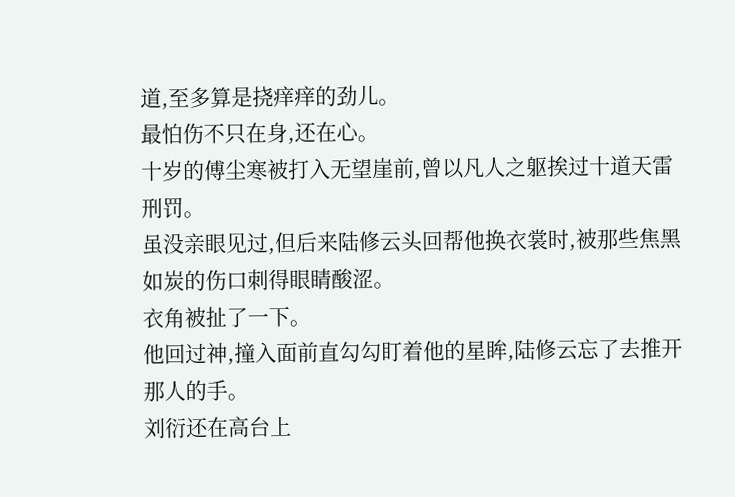道,至多算是挠痒痒的劲儿。
最怕伤不只在身,还在心。
十岁的傅尘寒被打入无望崖前,曾以凡人之躯挨过十道天雷刑罚。
虽没亲眼见过,但后来陆修云头回帮他换衣裳时,被那些焦黑如炭的伤口刺得眼睛酸涩。
衣角被扯了一下。
他回过神,撞入面前直勾勾盯着他的星眸,陆修云忘了去推开那人的手。
刘衍还在高台上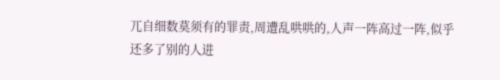兀自细数莫须有的罪责,周遭乱哄哄的,人声一阵高过一阵,似乎还多了别的人进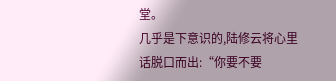堂。
几乎是下意识的,陆修云将心里话脱口而出:“你要不要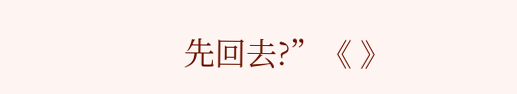先回去?”《 》